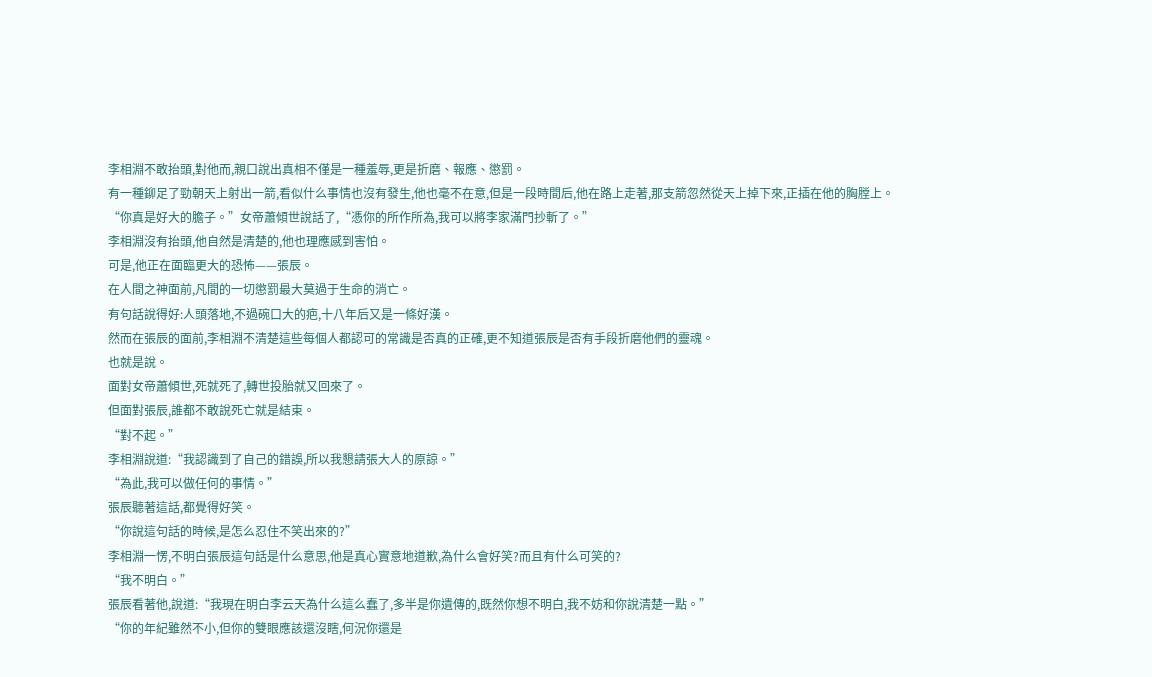李相淵不敢抬頭,對他而,親口說出真相不僅是一種羞辱,更是折磨、報應、懲罰。
有一種鉚足了勁朝天上射出一箭,看似什么事情也沒有發生,他也毫不在意,但是一段時間后,他在路上走著,那支箭忽然從天上掉下來,正插在他的胸膛上。
“你真是好大的膽子。”女帝蕭傾世說話了,“憑你的所作所為,我可以將李家滿門抄斬了。”
李相淵沒有抬頭,他自然是清楚的,他也理應感到害怕。
可是,他正在面臨更大的恐怖——張辰。
在人間之神面前,凡間的一切懲罰最大莫過于生命的消亡。
有句話說得好:人頭落地,不過碗口大的疤,十八年后又是一條好漢。
然而在張辰的面前,李相淵不清楚這些每個人都認可的常識是否真的正確,更不知道張辰是否有手段折磨他們的靈魂。
也就是說。
面對女帝蕭傾世,死就死了,轉世投胎就又回來了。
但面對張辰,誰都不敢說死亡就是結束。
“對不起。”
李相淵說道:“我認識到了自己的錯誤,所以我懇請張大人的原諒。”
“為此,我可以做任何的事情。”
張辰聽著這話,都覺得好笑。
“你說這句話的時候,是怎么忍住不笑出來的?”
李相淵一愣,不明白張辰這句話是什么意思,他是真心實意地道歉,為什么會好笑?而且有什么可笑的?
“我不明白。”
張辰看著他,說道:“我現在明白李云天為什么這么蠢了,多半是你遺傳的,既然你想不明白,我不妨和你說清楚一點。”
“你的年紀雖然不小,但你的雙眼應該還沒瞎,何況你還是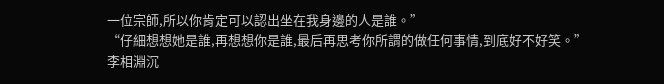一位宗師,所以你肯定可以認出坐在我身邊的人是誰。”
“仔細想想她是誰,再想想你是誰,最后再思考你所謂的做任何事情,到底好不好笑。”
李相淵沉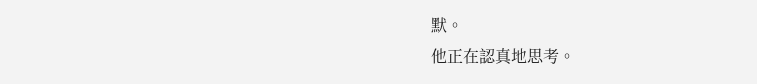默。
他正在認真地思考。